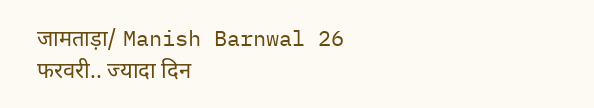जामताड़ा/ Manish Barnwal 26 फरवरी.. ज्यादा दिन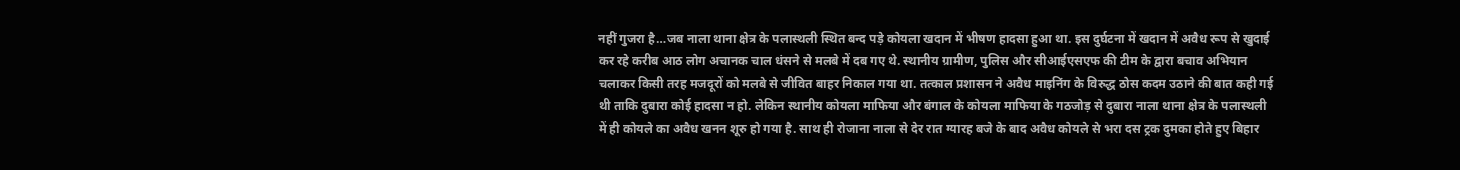नहीं गुजरा है…जब नाला थाना क्षेत्र के पलास्थली स्थित बन्द पड़े कोयला खदान में भीषण हादसा हुआ था. इस दुर्घटना में खदान में अवैध रूप से खुदाई कर रहे करीब आठ लोग अचानक चाल धंसने से मलबे में दब गए थे. स्थानीय ग्रामीण, पुलिस और सीआईएसएफ की टीम के द्वारा बचाव अभियान चलाकर किसी तरह मजदूरों को मलबे से जीवित बाहर निकाल गया था. तत्काल प्रशासन ने अवैध माइनिंग के विरुद्ध ठोस कदम उठाने की बात कही गई थी ताकि दुबारा कोई हादसा न हो. लेकिन स्थानीय कोयला माफिया और बंगाल के कोयला माफिया के गठजोड़ से दुबारा नाला थाना क्षेत्र के पलास्थली में ही कोयले का अवैध खनन शूरु हो गया है. साथ ही रोजाना नाला से देर रात ग्यारह बजे के बाद अवैध कोयले से भरा दस ट्रक दुमका होते हुए बिहार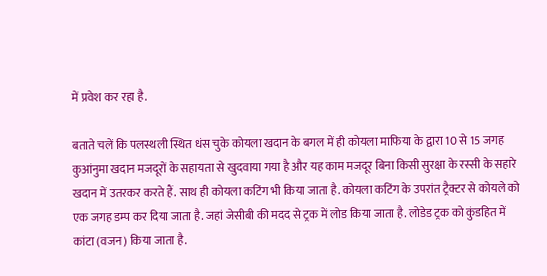में प्रवेश कर रहा है.

बताते चलें कि पलस्थली स्थित धंस चुके कोयला खदान के बगल में ही कोयला माफिया के द्वारा 10 से 15 जगह कुआंनुमा खदान मजदूरों के सहायता से खुदवाया गया है और यह काम मजदूर बिना किसी सुरक्षा के रस्सी के सहारे खदान में उतरकर करते हैं. साथ ही कोयला कटिंग भी किया जाता है. कोयला कटिंग के उपरांत ट्रैक्टर से कोयले को एक जगह डम्प कर दिया जाता है. जहां जेसीबी की मदद से ट्रक में लोड किया जाता है. लोडेड ट्रक को कुंडहित में कांटा (वजन) किया जाता है.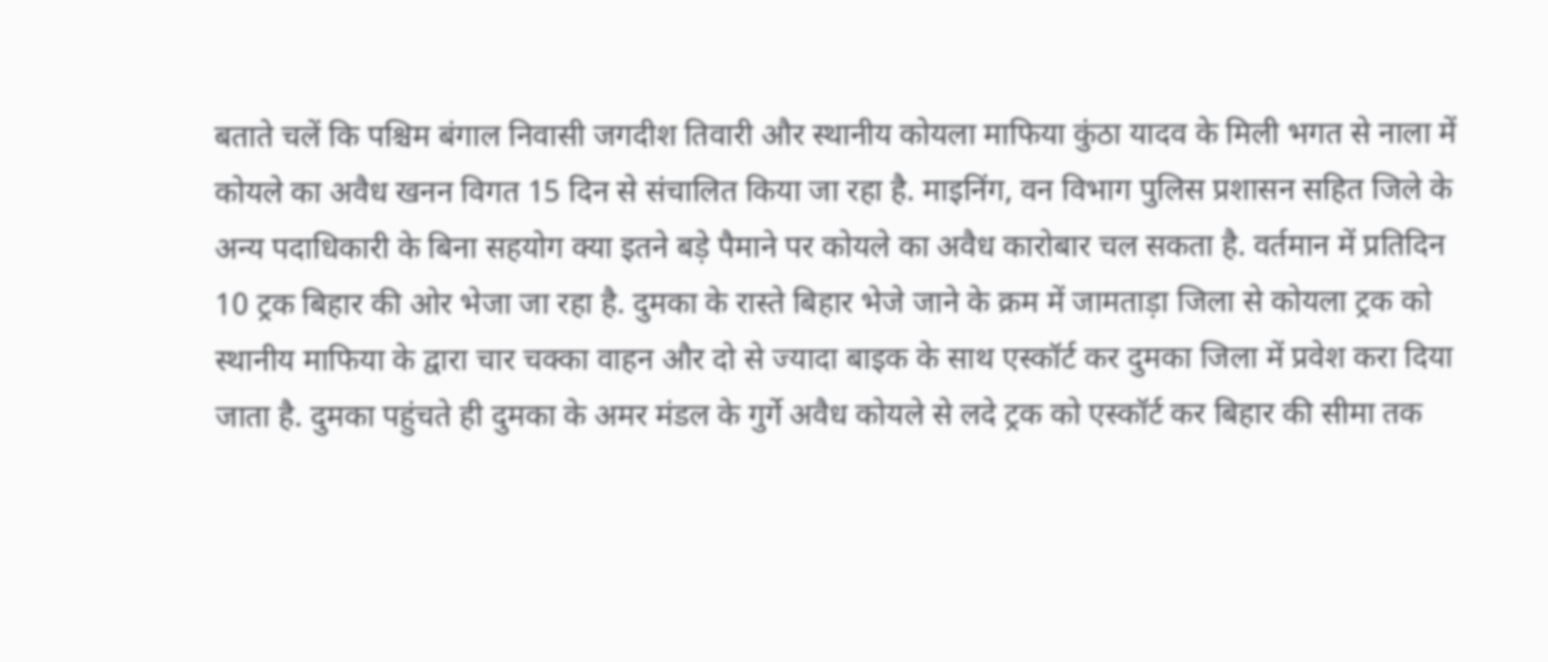बताते चलें कि पश्चिम बंगाल निवासी जगदीश तिवारी और स्थानीय कोयला माफिया कुंठा यादव के मिली भगत से नाला में कोयले का अवैध खनन विगत 15 दिन से संचालित किया जा रहा है. माइनिंग, वन विभाग पुलिस प्रशासन सहित जिले के अन्य पदाधिकारी के बिना सहयोग क्या इतने बड़े पैमाने पर कोयले का अवैध कारोबार चल सकता है. वर्तमान में प्रतिदिन 10 ट्रक बिहार की ओर भेजा जा रहा है. दुमका के रास्ते बिहार भेजे जाने के क्रम में जामताड़ा जिला से कोयला ट्रक को स्थानीय माफिया के द्वारा चार चक्का वाहन और दो से ज्यादा बाइक के साथ एस्कॉर्ट कर दुमका जिला में प्रवेश करा दिया जाता है. दुमका पहुंचते ही दुमका के अमर मंडल के गुर्गे अवैध कोयले से लदे ट्रक को एस्कॉर्ट कर बिहार की सीमा तक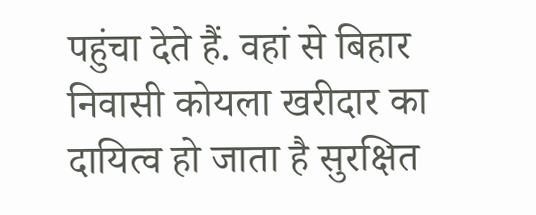पहुंचा देते हैं. वहां से बिहार निवासी कोयला खरीदार का दायित्व हो जाता है सुरक्षित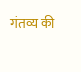गंतव्य की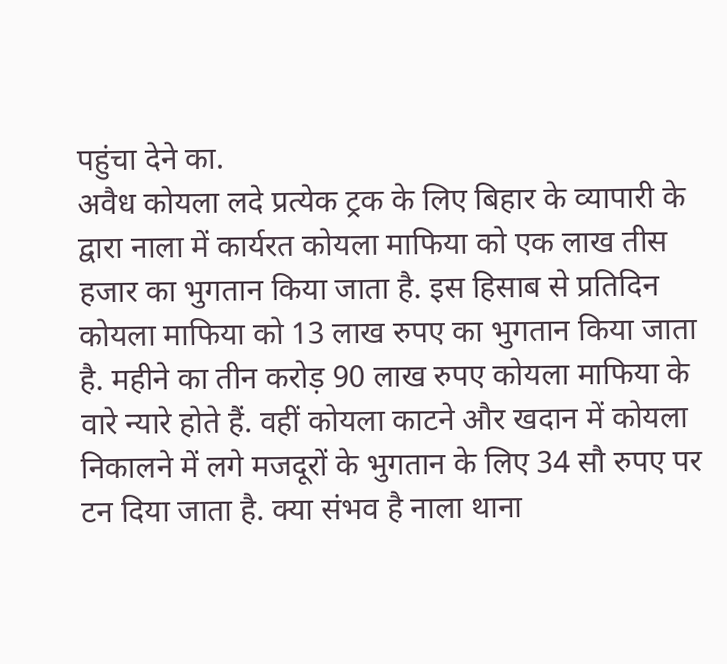पहुंचा देने का.
अवैध कोयला लदे प्रत्येक ट्रक के लिए बिहार के व्यापारी के द्वारा नाला में कार्यरत कोयला माफिया को एक लाख तीस हजार का भुगतान किया जाता है. इस हिसाब से प्रतिदिन कोयला माफिया को 13 लाख रुपए का भुगतान किया जाता है. महीने का तीन करोड़ 90 लाख रुपए कोयला माफिया के वारे न्यारे होते हैं. वहीं कोयला काटने और खदान में कोयला निकालने में लगे मजदूरों के भुगतान के लिए 34 सौ रुपए पर टन दिया जाता है. क्या संभव है नाला थाना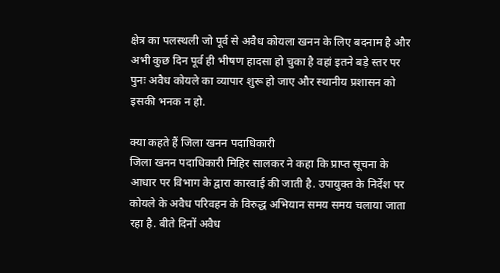क्षेत्र का पलस्थली जो पूर्व से अवैध कोयला खनन के लिए बदनाम है और अभी कुछ दिन पूर्व ही भीषण हादसा हो चुका है वहां इतने बड़े स्तर पर पुनः अवैध कोयले का व्यापार शुरू हो जाए और स्थानीय प्रशासन को इसकी भनक न हो.

क्या कहते हैं जिला खनन पदाधिकारी
जिला खनन पदाधिकारी मिहिर सालकर ने कहा कि प्राप्त सूचना के आधार पर विभाग के द्वारा कारवाई की जाती है. उपायुक्त के निर्देश पर कोयले के अवैध परिवहन के विरुद्ध अभियान समय समय चलाया जाता रहा है. बीते दिनों अवैध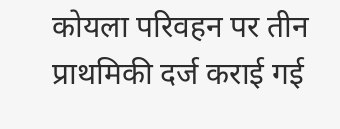कोयला परिवहन पर तीन प्राथमिकी दर्ज कराई गई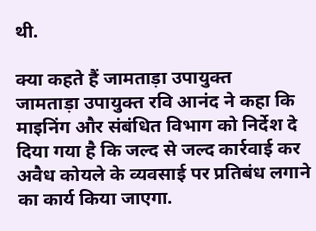थी.

क्या कहते हैं जामताड़ा उपायुक्त
जामताड़ा उपायुक्त रवि आनंद ने कहा कि माइनिंग और संबंधित विभाग को निर्देश दे दिया गया है कि जल्द से जल्द कार्रवाई कर अवैध कोयले के व्यवसाई पर प्रतिबंध लगाने का कार्य किया जाएगा.